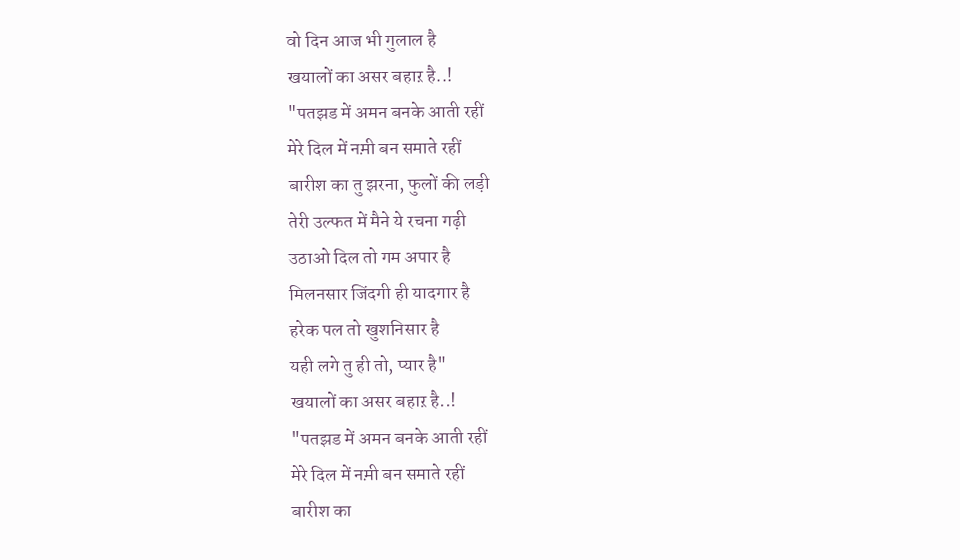वो दिन आज भी गुलाल है
खयालों का असर बहाऱ है..!
"पतझड में अमन बनके आती रहीं
मेरे दिल में नम़ी बन समाते रहीं
बारीश का तु झरना, फुलों की लड़ी
तेरी उल्फत में मैने ये रचना गढ़ी
उठाओ दिल तो गम अपार है
मिलनसार जिंदगी ही यादगार है
हरेक पल तो खुशनिसार है
यही लगे तु ही तो, प्यार है"
खयालों का असर बहाऱ है..!
"पतझड में अमन बनके आती रहीं
मेरे दिल में नम़ी बन समाते रहीं
बारीश का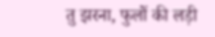तु झरना, फुलों की लड़ी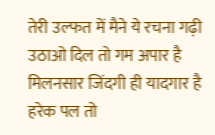तेरी उल्फत में मैने ये रचना गढ़ी
उठाओ दिल तो गम अपार है
मिलनसार जिंदगी ही यादगार है
हरेक पल तो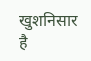खुशनिसार है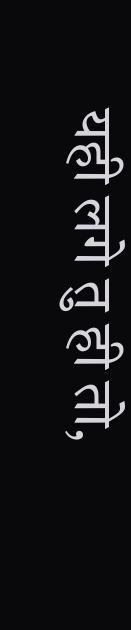यही लगे तु ही तो,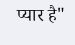प्यार है"